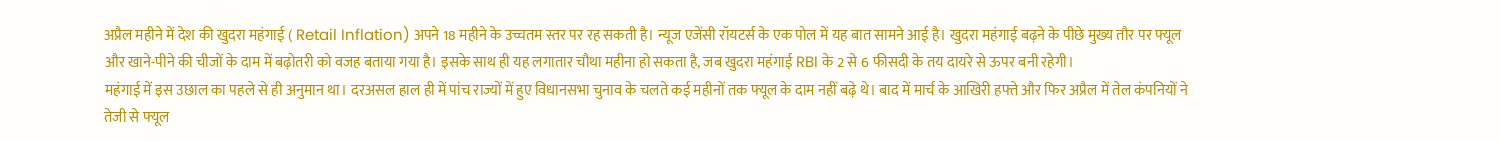अप्रैल महीने में देश की खुदरा महंगाई ( Retail Inflation) अपने 18 महीने के उच्चतम स्तर पर रह सकती है। न्यूज एजेंसी रॉयटर्स के एक पोल में यह बात सामने आई है। खुदरा महंगाई बढ़ने के पीछे मुख्य तौर पर फ्यूल और खाने-पीने की चीजों के दाम में बढ़ोतरी को वजह बताया गया है। इसके साथ ही यह लगातार चौथा महीना हो सकता है, जब खुदरा महंगाई RBI के 2 से 6 फीसदी के तय दायरे से ऊपर बनी रहेगी।
महंगाई में इस उछाल का पहले से ही अनुमान था। दरअसल हाल ही में पांच राज्यों में हुए विधानसभा चुनाव के चलते कई महीनों तक फ्यूल के दाम नहीं बढ़े थे। बाद में मार्च के आखिरी हफ्ते और फिर अप्रैल में तेल कंपनियों ने तेजी से फ्यूल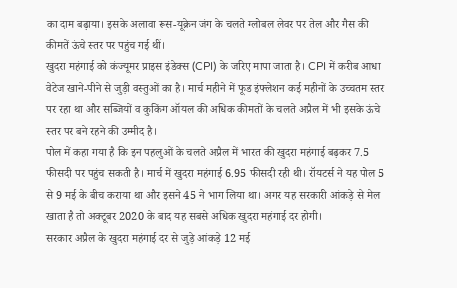का दाम बढ़ाया। इसके अलावा रूस-यूक्रेन जंग के चलते ग्लोबल लेवर पर तेल और गैस की कीमतें ऊंचे स्तर पर पहुंच गई थीं।
खुदरा महंगाई को कंज्यूमर प्राइस इंडेक्स (CPI) के जरिए मापा जाता है। CPI में करीब आधा वेटेज खाने-पीने से जुड़ी वस्तुओं का है। मार्च महीने में फूड इंफ्लेशन कई महीनों के उच्चतम स्तर पर रहा था और सब्जियों व कुकिंग ऑयल की अधिक कीमतों के चलते अप्रैल में भी इसके ऊंचे स्तर पर बने रहने की उम्मीद है।
पोल में कहा गया है कि इन पहलुओं के चलते अप्रैल में भारत की खुदरा महंगाई बढ़कर 7.5 फीसदी पर पहुंच सकती है। मार्च में खुदरा महंगाई 6.95 फीसदी रही थी। रॉयटर्स ने यह पोल 5 से 9 मई के बीच कराया था और इसने 45 ने भाग लिया था। अगर यह सरकारी आंकड़े से मेल खाता है तो अक्टूबर 2020 के बाद यह सबसे अधिक खुदरा महंगाई दर होगी।
सरकार अप्रैल के खुदरा महंगाई दर से जुड़े आंकड़े 12 मई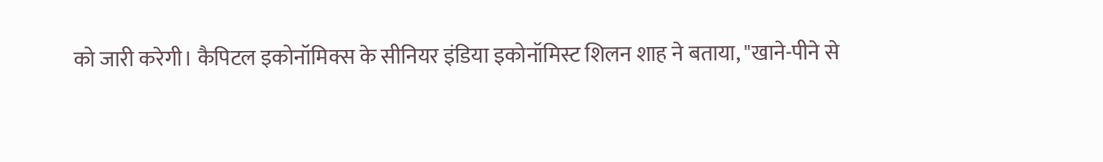को जारी करेगी। कैपिटल इकोनॉमिक्स के सीनियर इंडिया इकोनॉमिस्ट शिलन शाह ने बताया, "खाने-पीने से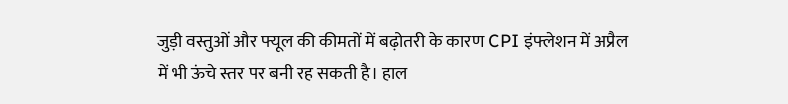जुड़ी वस्तुओं और फ्यूल की कीमतों में बढ़ोतरी के कारण CPI इंफ्लेशन में अप्रैल में भी ऊंचे स्तर पर बनी रह सकती है। हाल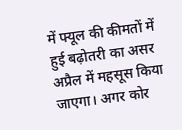में फ्यूल की कीमतों में हुई बढ़ोतरी का असर अप्रैल में महसूस किया जाएगा। अगर कोर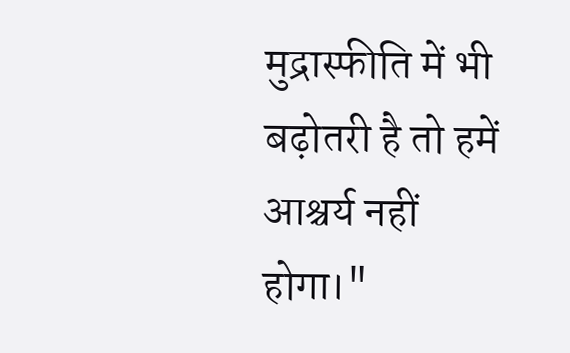मुद्रास्फीति में भी बढ़ोतरी है तो हमें आश्चर्य नहीं होगा।"